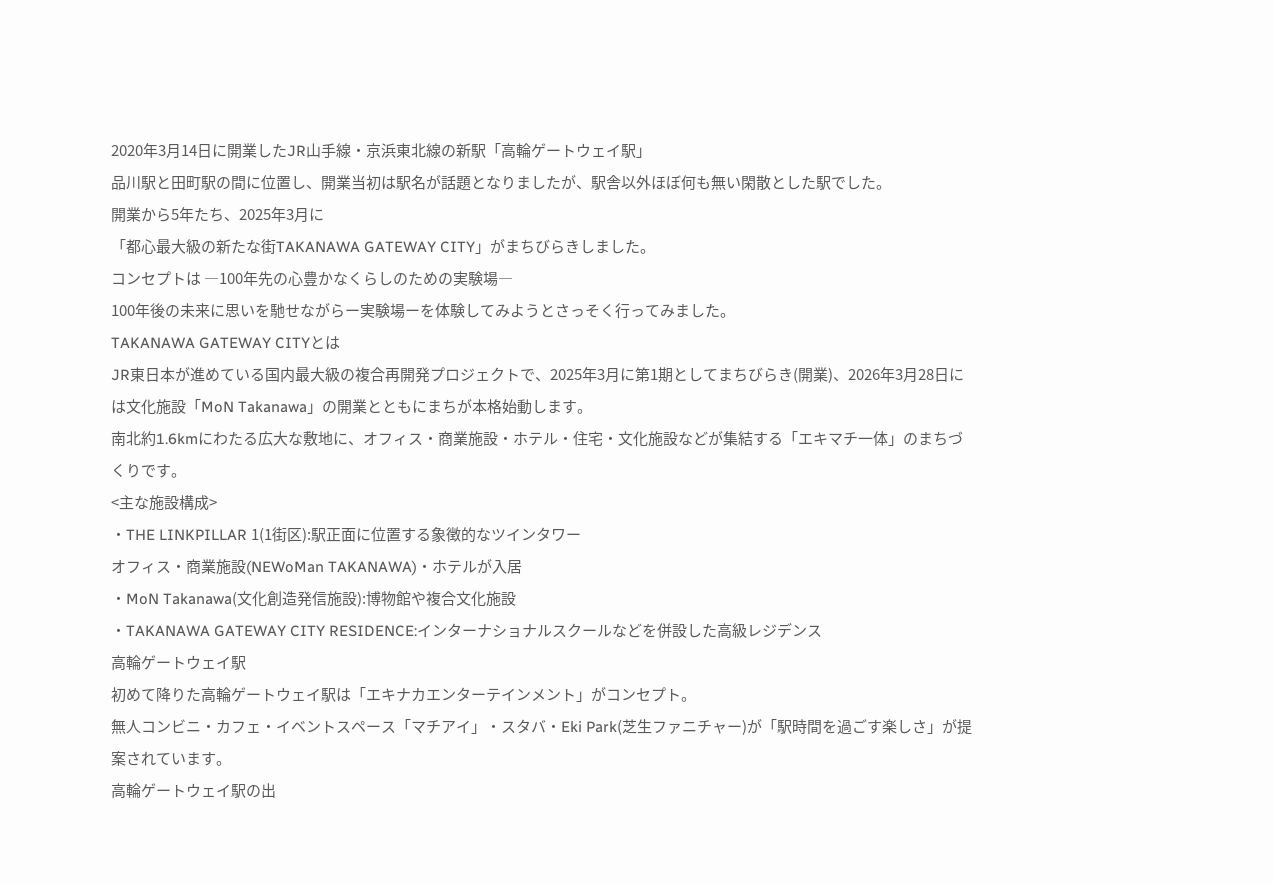2020年3月14日に開業したJR山手線・京浜東北線の新駅「高輪ゲートウェイ駅」
品川駅と田町駅の間に位置し、開業当初は駅名が話題となりましたが、駅舎以外ほぼ何も無い閑散とした駅でした。
開業から5年たち、2025年3月に
「都心最大級の新たな街TAKANAWA GATEWAY CITY」がまちびらきしました。
コンセプトは ―100年先の心豊かなくらしのための実験場―
100年後の未来に思いを馳せながらー実験場ーを体験してみようとさっそく行ってみました。
TAKANAWA GATEWAY CITYとは
JR東日本が進めている国内最大級の複合再開発プロジェクトで、2025年3月に第1期としてまちびらき(開業)、2026年3月28日には文化施設「MoN Takanawa」の開業とともにまちが本格始動します。
南北約1.6kmにわたる広大な敷地に、オフィス・商業施設・ホテル・住宅・文化施設などが集結する「エキマチ一体」のまちづくりです。
<主な施設構成>
・THE LINKPILLAR 1(1街区):駅正面に位置する象徴的なツインタワー
オフィス・商業施設(NEWoMan TAKANAWA)・ホテルが入居
・MoN Takanawa(文化創造発信施設):博物館や複合文化施設
・TAKANAWA GATEWAY CITY RESIDENCE:インターナショナルスクールなどを併設した高級レジデンス
高輪ゲートウェイ駅
初めて降りた高輪ゲートウェイ駅は「エキナカエンターテインメント」がコンセプト。
無人コンビニ・カフェ・イベントスペース「マチアイ」・スタバ・Eki Park(芝生ファニチャー)が「駅時間を過ごす楽しさ」が提案されています。
高輪ゲートウェイ駅の出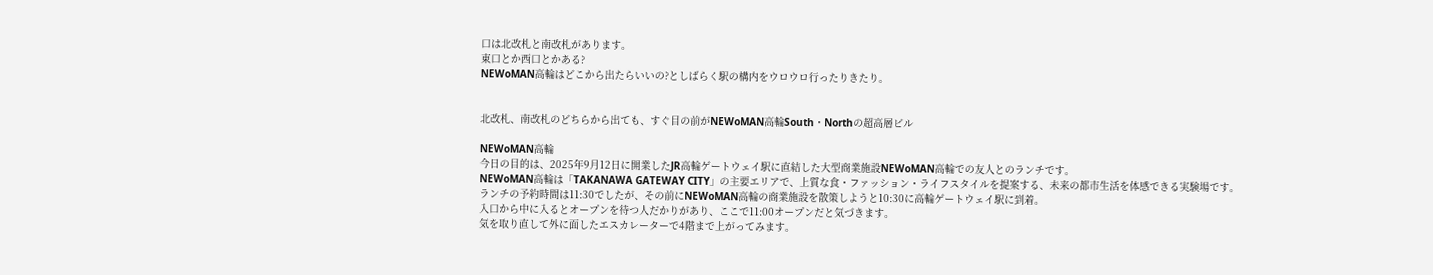口は北改札と南改札があります。
東口とか西口とかある?
NEWoMAN高輪はどこから出たらいいの?としばらく駅の構内をウロウロ行ったりきたり。


北改札、南改札のどちらから出ても、すぐ目の前がNEWoMAN高輪South・Northの超高層ビル

NEWoMAN高輪
今日の目的は、2025年9月12日に開業したJR高輪ゲートウェイ駅に直結した大型商業施設NEWoMAN高輪での友人とのランチです。
NEWoMAN高輪は「TAKANAWA GATEWAY CITY」の主要エリアで、上質な食・ファッション・ライフスタイルを提案する、未来の都市生活を体感できる実験場です。
ランチの予約時間は11:30でしたが、その前にNEWoMAN高輪の商業施設を散策しようと10:30に高輪ゲートウェイ駅に到着。
入口から中に入るとオープンを待つ人だかりがあり、ここで11:00オープンだと気づきます。
気を取り直して外に面したエスカレーターで4階まで上がってみます。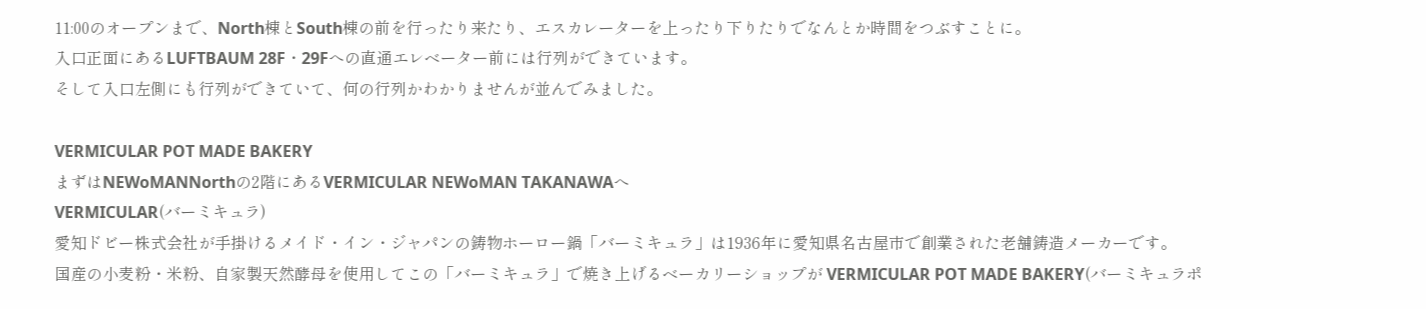11:00のオープンまで、North棟とSouth棟の前を行ったり来たり、エスカレーターを上ったり下りたりでなんとか時間をつぶすことに。
入口正面にあるLUFTBAUM 28F・29Fへの直通エレベーター前には行列ができています。
そして入口左側にも行列ができていて、何の行列かわかりませんが並んでみました。

VERMICULAR POT MADE BAKERY
まずはNEWoMANNorthの2階にあるVERMICULAR NEWoMAN TAKANAWAへ
VERMICULAR(バーミキュラ)
愛知ドビー株式会社が手掛けるメイド・イン・ジャパンの鋳物ホーロー鍋「バーミキュラ」は1936年に愛知県名古屋市で創業された老舗鋳造メーカーです。
国産の小麦粉・米粉、自家製天然酵母を使用してこの「バーミキュラ」で焼き上げるベーカリーショップが VERMICULAR POT MADE BAKERY(バーミキュラポ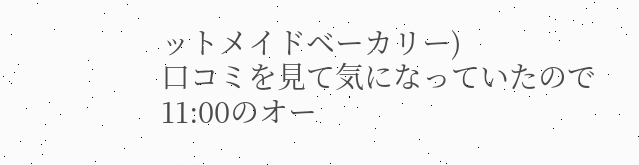ットメイドベーカリー)
口コミを見て気になっていたので11:00のオー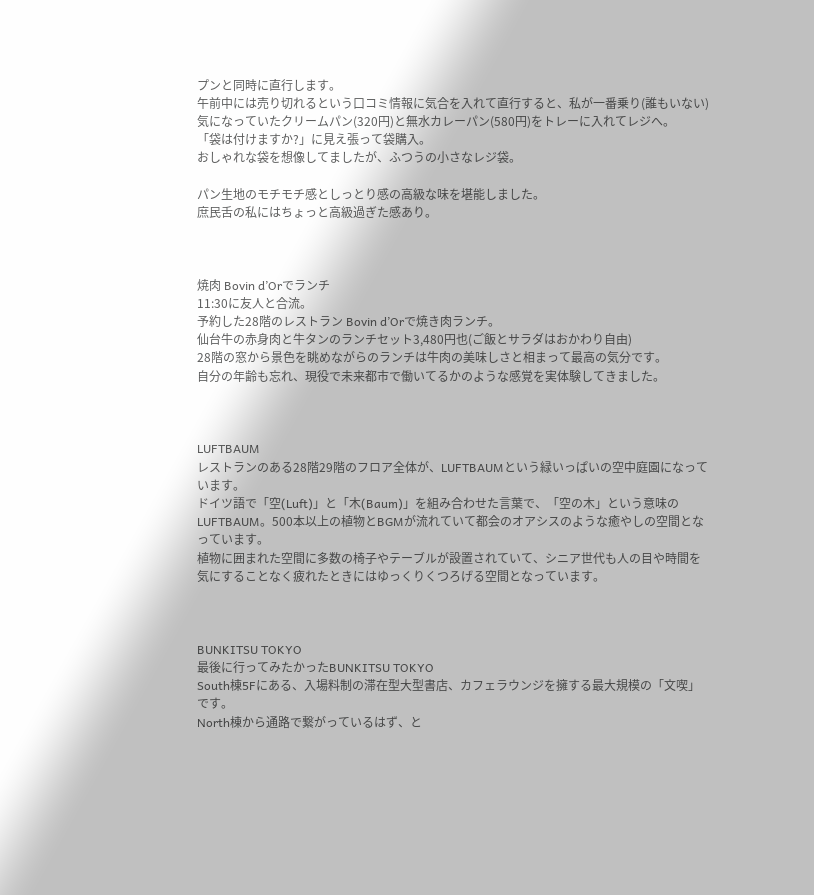プンと同時に直行します。
午前中には売り切れるという口コミ情報に気合を入れて直行すると、私が一番乗り(誰もいない)
気になっていたクリームパン(320円)と無水カレーパン(580円)をトレーに入れてレジへ。
「袋は付けますか?」に見え張って袋購入。
おしゃれな袋を想像してましたが、ふつうの小さなレジ袋。

パン生地のモチモチ感としっとり感の高級な味を堪能しました。
庶民舌の私にはちょっと高級過ぎた感あり。



焼肉 Bovin d’Orでランチ
11:30に友人と合流。
予約した28階のレストラン Bovin d’Orで焼き肉ランチ。
仙台牛の赤身肉と牛タンのランチセット3,480円也(ご飯とサラダはおかわり自由)
28階の窓から景色を眺めながらのランチは牛肉の美味しさと相まって最高の気分です。
自分の年齢も忘れ、現役で未来都市で働いてるかのような感覚を実体験してきました。



LUFTBAUM
レストランのある28階29階のフロア全体が、LUFTBAUMという緑いっぱいの空中庭園になっています。
ドイツ語で「空(Luft)」と「木(Baum)」を組み合わせた言葉で、「空の木」という意味のLUFTBAUM。500本以上の植物とBGMが流れていて都会のオアシスのような癒やしの空間となっています。
植物に囲まれた空間に多数の椅子やテーブルが設置されていて、シニア世代も人の目や時間を気にすることなく疲れたときにはゆっくりくつろげる空間となっています。



BUNKITSU TOKYO
最後に行ってみたかったBUNKITSU TOKYO
South棟5Fにある、入場料制の滞在型大型書店、カフェラウンジを擁する最大規模の「文喫」です。
North棟から通路で繋がっているはず、と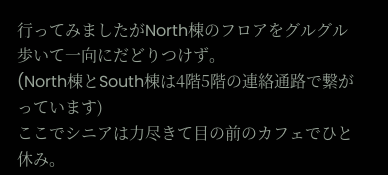行ってみましたがNorth棟のフロアをグルグル歩いて一向にだどりつけず。
(North棟とSouth棟は4階5階の連絡通路で繋がっています)
ここでシニアは力尽きて目の前のカフェでひと休み。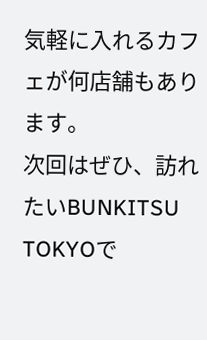気軽に入れるカフェが何店舗もあります。
次回はぜひ、訪れたいBUNKITSU TOKYOで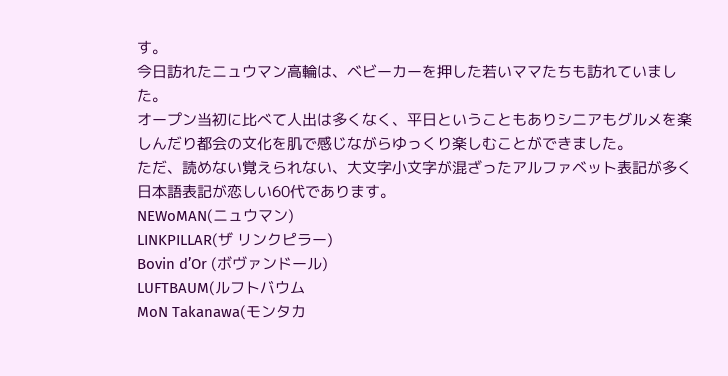す。
今日訪れたニュウマン高輪は、ベビーカーを押した若いママたちも訪れていました。
オープン当初に比べて人出は多くなく、平日ということもありシニアもグルメを楽しんだり都会の文化を肌で感じながらゆっくり楽しむことができました。
ただ、読めない覚えられない、大文字小文字が混ざったアルファベット表記が多く日本語表記が恋しい60代であります。
NEWoMAN(ニュウマン)
LINKPILLAR(ザ リンクピラー)
Bovin d’Or (ボヴァンドール)
LUFTBAUM(ルフトバウム
MoN Takanawa(モンタカ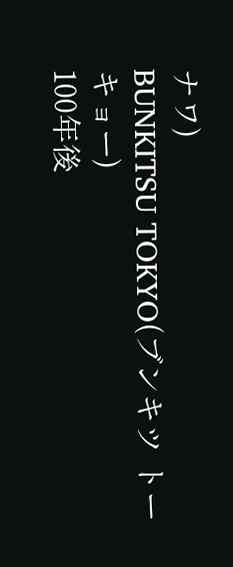ナワ)
BUNKITSU TOKYO(ブンキツ トーキョー)
100年後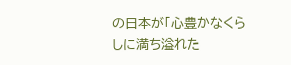の日本が「心豊かなくらしに満ち溢れた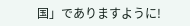国」でありますように!